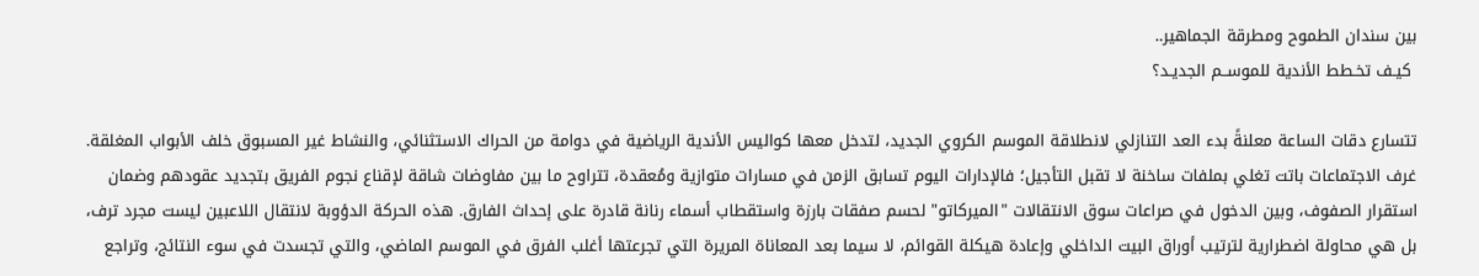بين سندان الطموح ومطرقة الجماهير..
 كيـف تخـطط الأندية للموســم الجديـد؟

تتسارع دقات الساعة معلنةً بدء العد التنازلي لانطلاقة الموسم الكروي الجديد، لتدخل معها كواليس الأندية الرياضية في دوامة من الحراك الاستثنائي، والنشاط غير المسبوق خلف الأبواب المغلقة. غرف الاجتماعات باتت تغلي بملفات ساخنة لا تقبل التأجيل؛ فالإدارات اليوم تسابق الزمن في مسارات متوازية ومُعقدة، تتراوح ما بين مفاوضات شاقة لإقناع نجوم الفريق بتجديد عقودهم وضمان استقرار الصفوف، وبين الدخول في صراعات سوق الانتقالات "الميركاتو" لحسم صفقات بارزة واستقطاب أسماء رنانة قادرة على إحداث الفارق. هذه الحركة الدؤوبة لانتقال اللاعبين ليست مجرد ترف، بل هي محاولة اضطرارية لترتيب أوراق البيت الداخلي وإعادة هيكلة القوائم، لا سيما بعد المعاناة المريرة التي تجرعتها أغلب الفرق في الموسم الماضي، والتي تجسدت في سوء النتائج، وتراجع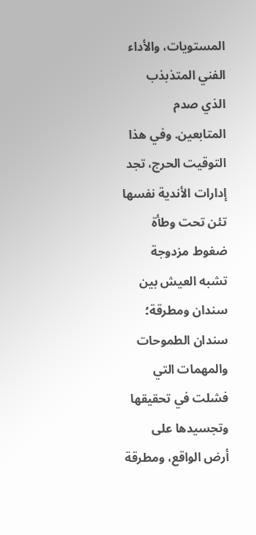المستويات، والأداء الفني المتذبذب الذي صدم المتابعين. وفي هذا التوقيت الحرج، تجد إدارات الأندية نفسها تئن تحت وطأة ضغوط مزدوجة تشبه العيش بين سندان ومطرقة؛ سندان الطموحات والمهمات التي فشلت في تحقيقها وتجسيدها على أرض الواقع، ومطرقة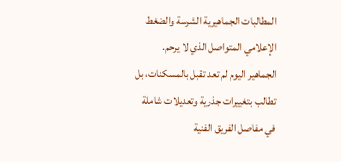المطالبات الجماهيرية الشرسة والضغط الإعلامي المتواصل الذي لا يرحم. الجماهير اليوم لم تعد تقبل بالمسكنات، بل تطالب بتغييرات جذرية وتعديلات شاملة في مفاصل الفريق الفنية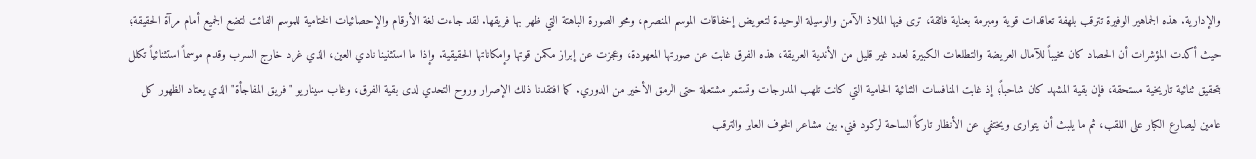والإدارية. هذه الجماهير الوفيرة تترقب بلهفة تعاقدات قوية ومبرمة بعناية فائقة، ترى فيها الملاذ الآمن والوسيلة الوحيدة لتعويض إخفاقات الموسم المنصرم، ومحو الصورة الباهتة التي ظهر بها فريقها. لقد جاءت لغة الأرقام والإحصائيات الختامية للموسم الفائت لتضع الجميع أمام مرآة الحقيقة؛ حيث أكدت المؤشرات أن الحصاد كان مخيباً للآمال العريضة والتطلعات الكبيرة لعدد غير قليل من الأندية العريقة، هذه الفرق غابت عن صورتها المعهودة، وعجزت عن إبراز مكمن قوتها وإمكاناتها الحقيقية. وإذا ما استثنينا نادي العين، الذي غرد خارج السرب وقدم موسماً استثنائياً تكلل بتحقيق ثنائية تاريخية مستحقة، فإن بقية المشهد كان شاحباً؛ إذ غابت المنافسات الثنائية الحامية التي كانت تلهب المدرجات وتستمر مشتعلة حتى الرمق الأخير من الدوري. كما افتقدنا ذلك الإصرار وروح التحدي لدى بقية الفرق، وغاب سيناريو "فريق المفاجأة" الذي يعتاد الظهور كل عامين ليصارع الكبار على اللقب، ثم ما يلبث أن يتوارى ويختفي عن الأنظار تاركاً الساحة لركود فني. بين مشاعر الخوف العابر والترقب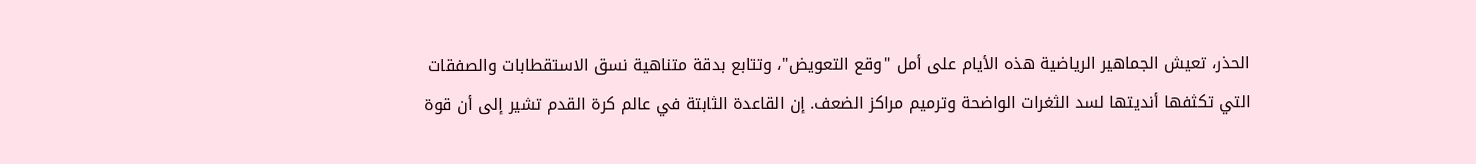الحذر، تعيش الجماهير الرياضية هذه الأيام على أمل "وقع التعويض"، وتتابع بدقة متناهية نسق الاستقطابات والصفقات التي تكثفها أنديتها لسد الثغرات الواضحة وترميم مراكز الضعف. إن القاعدة الثابتة في عالم كرة القدم تشير إلى أن قوة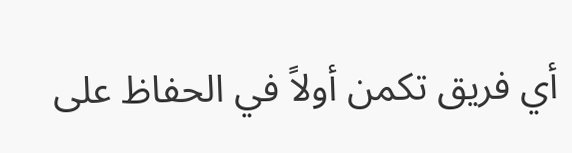أي فريق تكمن أولاً في الحفاظ على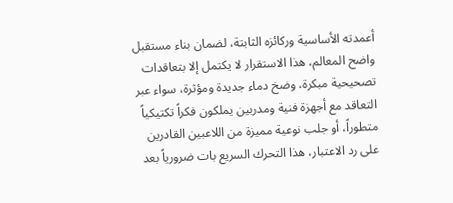أعمدته الأساسية وركائزه الثابتة، لضمان بناء مستقبل واضح المعالم، هذا الاستقرار لا يكتمل إلا بتعاقدات تصحيحية مبكرة، وضخ دماء جديدة ومؤثرة، سواء عبر التعاقد مع أجهزة فنية ومدربين يملكون فكراً تكتيكياً متطوراً، أو جلب نوعية مميزة من اللاعبين القادرين على رد الاعتبار، هذا التحرك السريع بات ضرورياً بعد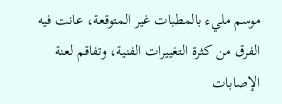موسم مليء بالمطبات غير المتوقعة، عانت فيه الفرق من كثرة التغييرات الفنية، وتفاقم لعنة الإصابات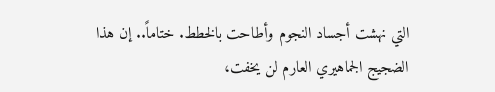التي نهشت أجساد النجوم وأطاحت بالخطط. ختاماً.. إن هذا الضجيج الجماهيري العارم لن يخفت،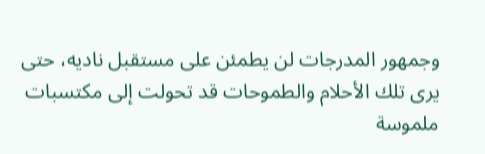وجمهور المدرجات لن يطمئن على مستقبل ناديه، حتى يرى تلك الأحلام والطموحات قد تحولت إلى مكتسبات ملموسة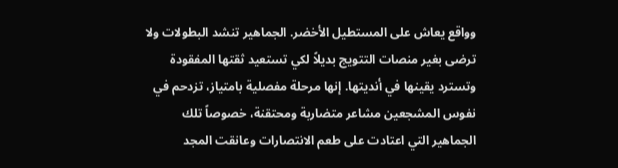وواقع يعاش على المستطيل الأخضر. الجماهير تنشد البطولات ولا ترضى بغير منصات التتويج بديلاً لكي تستعيد ثقتها المفقودة وتسترد يقينها في أنديتها. إنها مرحلة مفصلية بامتياز، تزدحم في نفوس المشجعين مشاعر متضاربة ومحتقنة، خصوصاً تلك الجماهير التي اعتادت على طعم الانتصارات وعانقت المجد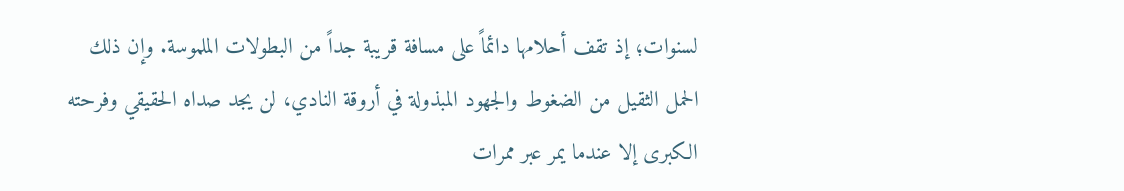لسنوات؛ إذ تقف أحلامها دائماً على مسافة قريبة جداً من البطولات الملموسة. وإن ذلك الحمل الثقيل من الضغوط والجهود المبذولة في أروقة النادي، لن يجد صداه الحقيقي وفرحته الكبرى إلا عندما يمر عبر ممرات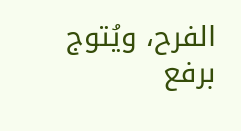الفرح، ويُتوج برفع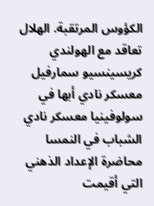الكؤوس المرتقبة. الهلال تعاقد مع الهولندي كريسينسيو سمارفيل معسكر نادي أبها في سولوفينيا معسكر نادي الشباب في النمسا محاضرة الإعداد الذهني التي أقيمت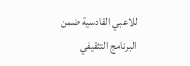للاعبي القادسية ضمن البرنامج التثقيفي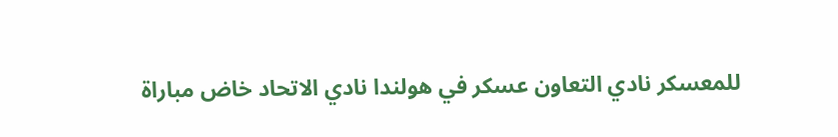للمعسكر نادي التعاون عسكر في هولندا نادي الاتحاد خاض مباراة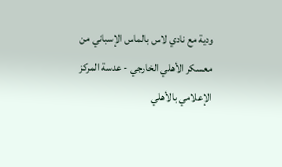ودية مع نادي لاس بالماس الإسباني من معسكر الأهلي الخارجي - عدسة المركز الإعلامي بالأهلي